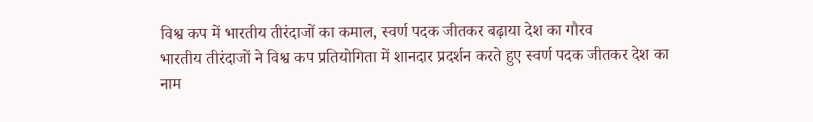विश्व कप में भारतीय तीरंदाजों का कमाल, स्वर्ण पदक जीतकर बढ़ाया देश का गौरव
भारतीय तीरंदाजों ने विश्व कप प्रतियोगिता में शानदार प्रदर्शन करते हुए स्वर्ण पदक जीतकर देश का नाम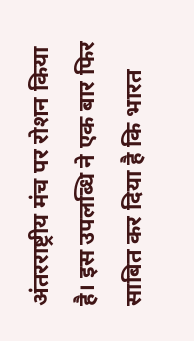अंतरराष्ट्रीय मंच पर रोशन किया है। इस उपलब्धि ने एक बार फिर साबित कर दिया है कि भारत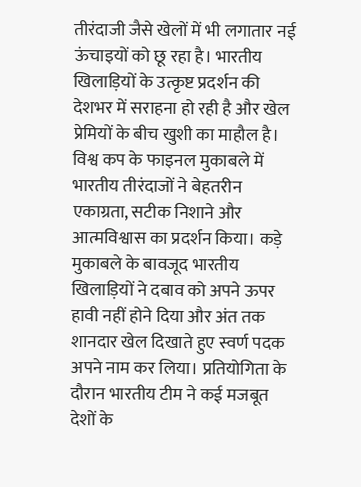तीरंदाजी जैसे खेलों में भी लगातार नई ऊंचाइयों को छू रहा है। भारतीय खिलाड़ियों के उत्कृष्ट प्रदर्शन की देशभर में सराहना हो रही है और खेल प्रेमियों के बीच खुशी का माहौल है।
विश्व कप के फाइनल मुकाबले में भारतीय तीरंदाजों ने बेहतरीन एकाग्रता, सटीक निशाने और आत्मविश्वास का प्रदर्शन किया। कड़े मुकाबले के बावजूद भारतीय खिलाड़ियों ने दबाव को अपने ऊपर हावी नहीं होने दिया और अंत तक शानदार खेल दिखाते हुए स्वर्ण पदक अपने नाम कर लिया। प्रतियोगिता के दौरान भारतीय टीम ने कई मजबूत देशों के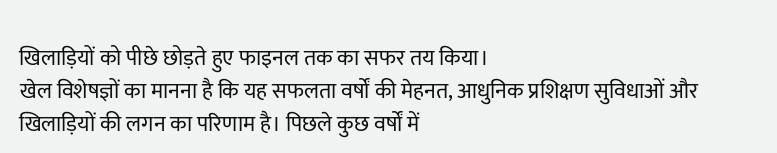खिलाड़ियों को पीछे छोड़ते हुए फाइनल तक का सफर तय किया।
खेल विशेषज्ञों का मानना है कि यह सफलता वर्षों की मेहनत, आधुनिक प्रशिक्षण सुविधाओं और खिलाड़ियों की लगन का परिणाम है। पिछले कुछ वर्षों में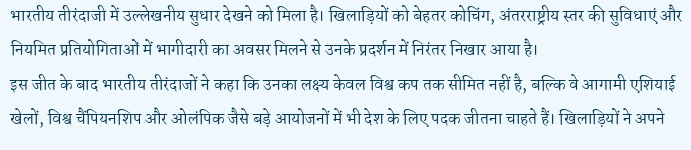भारतीय तीरंदाजी में उल्लेखनीय सुधार देखने को मिला है। खिलाड़ियों को बेहतर कोचिंग, अंतरराष्ट्रीय स्तर की सुविधाएं और नियमित प्रतियोगिताओं में भागीदारी का अवसर मिलने से उनके प्रदर्शन में निरंतर निखार आया है।
इस जीत के बाद भारतीय तीरंदाजों ने कहा कि उनका लक्ष्य केवल विश्व कप तक सीमित नहीं है, बल्कि वे आगामी एशियाई खेलों, विश्व चैंपियनशिप और ओलंपिक जैसे बड़े आयोजनों में भी देश के लिए पदक जीतना चाहते हैं। खिलाड़ियों ने अपने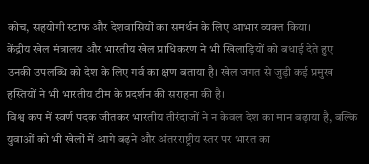कोच, सहयोगी स्टाफ और देशवासियों का समर्थन के लिए आभार व्यक्त किया।
केंद्रीय खेल मंत्रालय और भारतीय खेल प्राधिकरण ने भी खिलाड़ियों को बधाई देते हुए उनकी उपलब्धि को देश के लिए गर्व का क्षण बताया है। खेल जगत से जुड़ी कई प्रमुख हस्तियों ने भी भारतीय टीम के प्रदर्शन की सराहना की है।
विश्व कप में स्वर्ण पदक जीतकर भारतीय तीरंदाजों ने न केवल देश का मान बढ़ाया है, बल्कि युवाओं को भी खेलों में आगे बढ़ने और अंतरराष्ट्रीय स्तर पर भारत का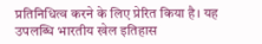प्रतिनिधित्व करने के लिए प्रेरित किया है। यह उपलब्धि भारतीय खेल इतिहास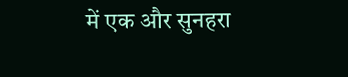में एक और सुनहरा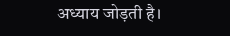अध्याय जोड़ती है।